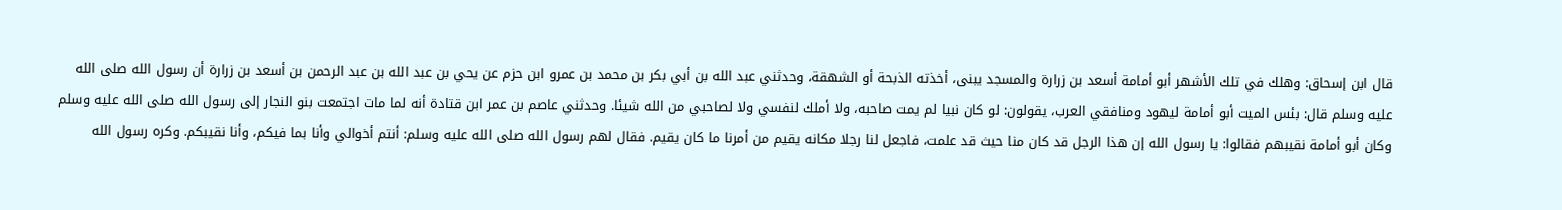قال ابن إسحاق: وهلك في تلك الأشهر أبو أمامة أسعد بن زرارة والمسجد يبنى، أخذته الذبحة أو الشهقة، وحدثني عبد الله بن أبي بكر بن محمد بن عمرو ابن حزم عن يحي بن عبد الله بن عبد الرحمن بن أسعد بن زرارة أن رسول الله صلى الله عليه وسلم قال: بئس الميت أبو أمامة ليهود ومنافقي العرب، يقولون: لو كان نبيا لم يمت صاحبه، ولا أملك لنفسي ولا لصاحبي من الله شيئا. وحدثني عاصم بن عمر ابن قتادة أنه لما مات اجتمعت بنو النجار إلى رسول الله صلى الله عليه وسلم وكان أبو أمامة نقيبهم فقالوا: يا رسول الله إن هذا الرجل قد كان منا حيث قد علمت، فاجعل لنا رجلا مكانه يقيم من أمرنا ما كان يقيم. فقال لهم رسول الله صلى الله عليه وسلم: أنتم أخوالي وأنا بما فيكم، وأنا نقيبكم. وكره رسول الله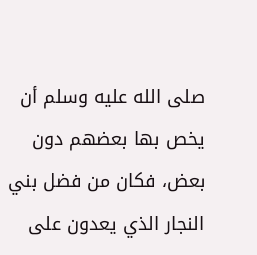صلى الله عليه وسلم أن يخص بها بعضهم دون بعض، فكان من فضل بني النجار الذي يعدون على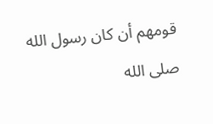قومهم أن كان رسول الله صلى الله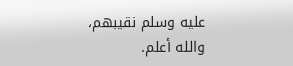عليه وسلم نقيبهم، والله أعلم.